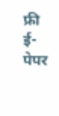फ्री ई-पेपर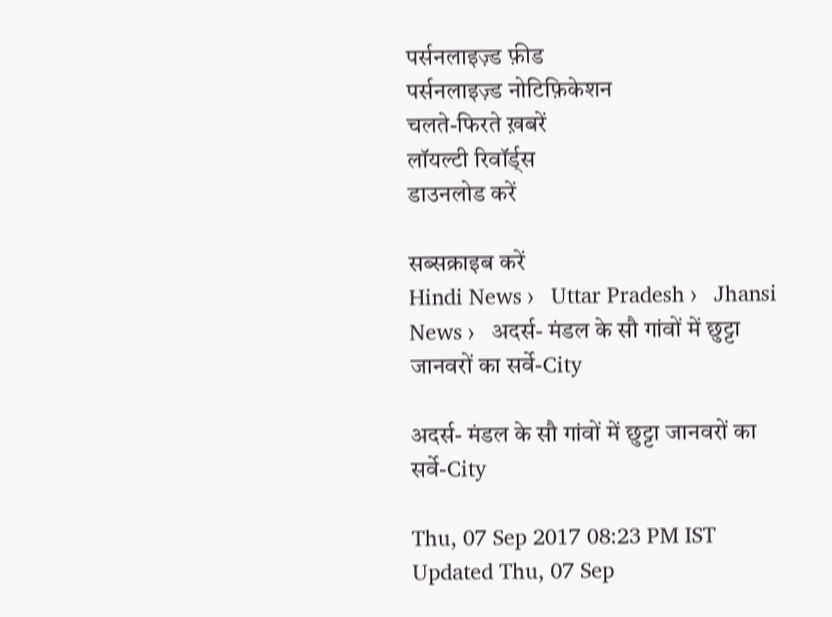पर्सनलाइज़्ड फ़ीड
पर्सनलाइज़्ड नोटिफ़िकेशन
चलते-फिरते ख़बरें
लॉयल्टी रिवॉर्ड्स
डाउनलोड करें

सब्सक्राइब करें
Hindi News ›   Uttar Pradesh ›   Jhansi News ›   अदर्स- मंडल के सौ गांवों में छुट्टा जानवरों का सर्वे-City

अदर्स- मंडल के सौ गांवों में छुट्टा जानवरों का सर्वे-City

Thu, 07 Sep 2017 08:23 PM IST
Updated Thu, 07 Sep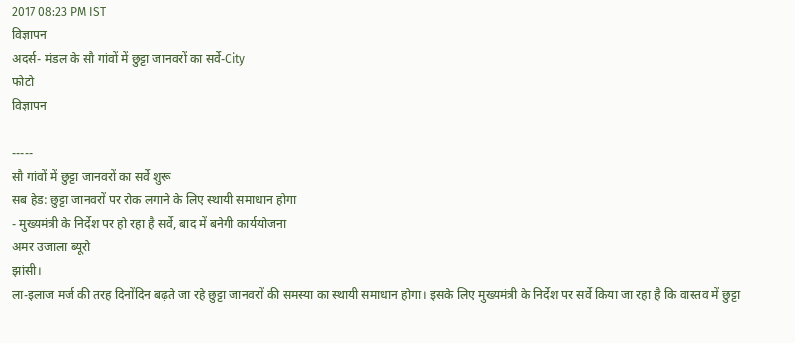2017 08:23 PM IST
विज्ञापन
अदर्स- मंडल के सौ गांवों में छुट्टा जानवरों का सर्वे-City
फोटो
विज्ञापन

-----
सौ गांवों में छुट्टा जानवरों का सर्वे शुरू
सब हेड: छुट्टा जानवरों पर रोक लगाने के लिए स्थायी समाधान होगा
- मुख्यमंत्री के निर्देश पर हो रहा है सर्वे, बाद में बनेगी कार्ययोजना
अमर उजाला ब्यूरो
झांसी।
ला-इलाज मर्ज की तरह दिनोंदिन बढ़ते जा रहे छुट्टा जानवरों की समस्या का स्थायी समाधान होगा। इसके लिए मुख्यमंत्री के निर्देश पर सर्वे किया जा रहा है कि वास्तव में छुट्टा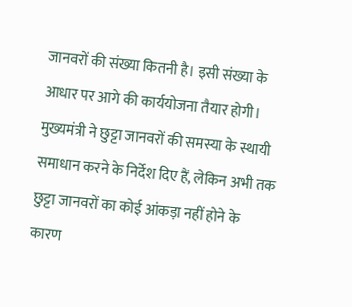जानवरों की संख्या कितनी है। इसी संख्या के आधार पर आगे की कार्ययोजना तैयार होगी।
मुख्यमंत्री ने छुट्टा जानवरों की समस्या के स्थायी समाधान करने के निर्देश दिए हैं, लेकिन अभी तक छुट्टा जानवरों का कोई आंकड़ा नहीं होने के कारण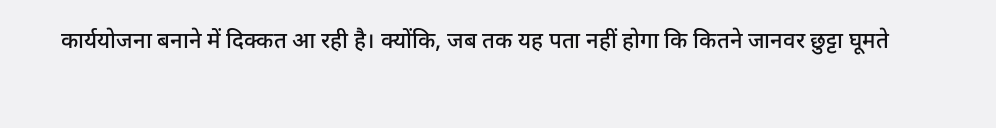कार्ययोजना बनाने में दिक्कत आ रही है। क्योंकि, जब तक यह पता नहीं होगा कि कितने जानवर छुट्टा घूमते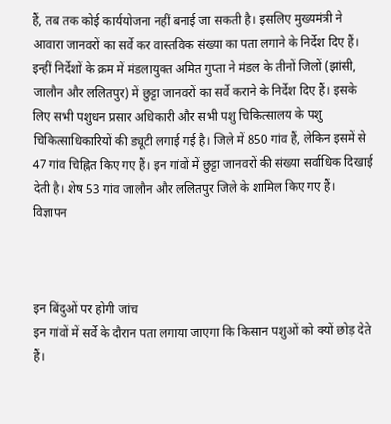हैं, तब तक कोई कार्ययोजना नहीं बनाई जा सकती है। इसलिए मुख्यमंत्री ने आवारा जानवरों का सर्वे कर वास्तविक संख्या का पता लगाने के निर्देश दिए हैं। इन्हीं निर्देशों के क्रम में मंडलायुक्त अमित गुप्ता ने मंडल के तीनों जिलों (झांसी, जालौन और ललितपुर) में छुट्टा जानवरों का सर्वे कराने के निर्देश दिए हैं। इसके लिए सभी पशुधन प्रसार अधिकारी और सभी पशु चिकित्सालय के पशु चिकित्साधिकारियों की ड्यूटी लगाई गई है। जिले में 850 गांव हैं, लेकिन इसमें से 47 गांव चिह्नित किए गए हैं। इन गांवों में छुट्टा जानवरों की संख्या सर्वाधिक दिखाई देती है। शेष 53 गांव जालौन और ललितपुर जिले के शामिल किए गए हैं।
विज्ञापन



इन बिंदुओं पर होगी जांच
इन गांवों में सर्वे के दौरान पता लगाया जाएगा कि किसान पशुओं को क्यों छोड़ देते हैं।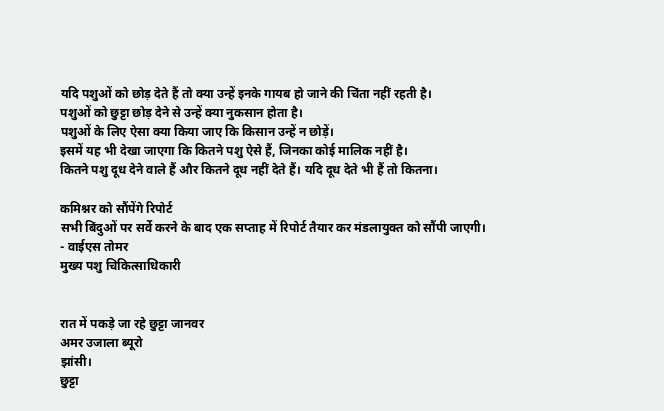यदि पशुओं को छोड़ देते हैं तो क्या उन्हें इनके गायब हो जाने की चिंता नहीं रहती है।
पशुओं को छुट्टा छोड़ देने से उन्हें क्या नुकसान होता है।
पशुओं के लिए ऐसा क्या किया जाए कि किसान उन्हें न छोड़ें।
इसमें यह भी देखा जाएगा कि कितने पशु ऐसे हैं, जिनका कोई मालिक नहीं है।
कितने पशु दूध देने वाले हैं और कितने दूध नहीं देते हैं। यदि दूध देते भी हैं तो कितना।

कमिश्नर को सौंपेंगे रिपोर्ट
सभी बिंदुओं पर सर्वे करने के बाद एक सप्ताह में रिपोर्ट तैयार कर मंडलायुक्त को सौंपी जाएगी।
- वाईएस तोमर
मुख्य पशु चिकित्साधिकारी


रात में पकड़े जा रहे छुट्टा जानवर
अमर उजाला ब्यूरो
झांसी।
छुट्टा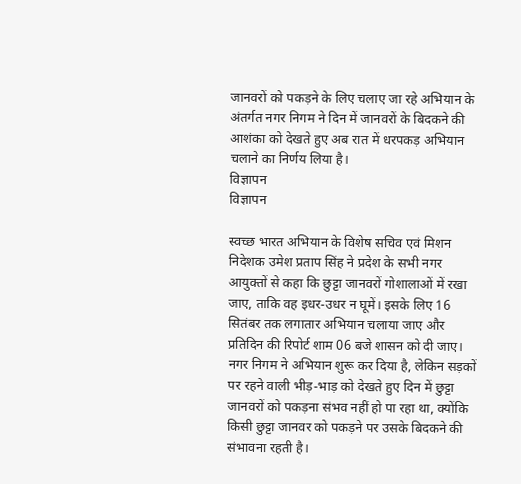जानवरों को पकड़ने के लिए चलाए जा रहे अभियान के अंतर्गत नगर निगम ने दिन में जानवरों के बिदकने की आशंका को देखते हुए अब रात में धरपकड़ अभियान चलाने का निर्णय लिया है।
विज्ञापन
विज्ञापन

स्वच्छ भारत अभियान के विशेष सचिव एवं मिशन निदेशक उमेश प्रताप सिंह ने प्रदेश के सभी नगर आयुक्तों से कहा कि छुट्टा जानवरों गोशालाओं में रखा जाए, ताकि वह इधर-उधर न घूमें। इसके लिए 16 सितंबर तक लगातार अभियान चलाया जाए और प्रतिदिन की रिपोर्ट शाम 06 बजे शासन को दी जाए। नगर निगम ने अभियान शुरू कर दिया है, लेकिन सड़कों पर रहने वाली भीड़-भाड़ को देखते हुए दिन में छुट्टा जानवरों को पकड़ना संभव नहीं हो पा रहा था, क्योंकि किसी छुट्टा जानवर को पकड़ने पर उसके बिदकने की संभावना रहती है।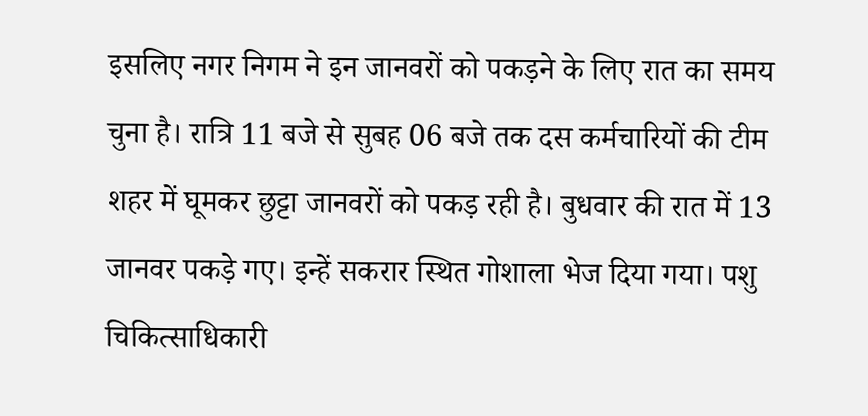इसलिए नगर निगम ने इन जानवरों को पकड़ने के लिए रात का समय चुना है। रात्रि 11 बजे से सुबह 06 बजे तक दस कर्मचारियों की टीम शहर में घूमकर छुट्टा जानवरों को पकड़ रही है। बुधवार की रात में 13 जानवर पकड़े गए। इन्हें सकरार स्थित गोशाला भेज दिया गया। पशु चिकित्साधिकारी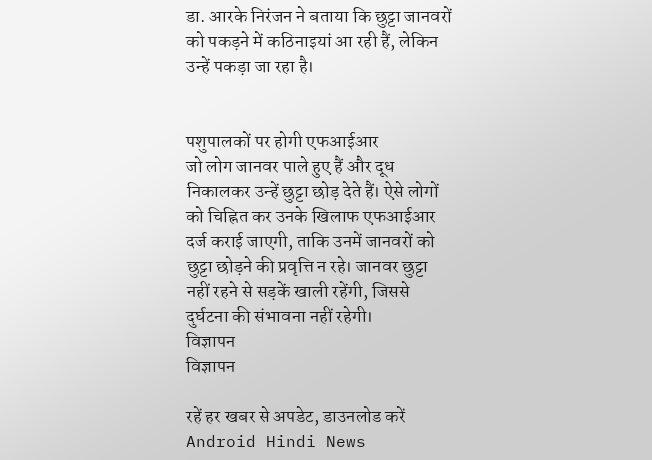डा. आरके निरंजन ने बताया कि छुट्टा जानवरों को पकड़ने में कठिनाइयां आ रही हैं, लेकिन उन्हें पकड़ा जा रहा है।


पशुपालकों पर होगी एफआईआर
जो लोग जानवर पाले हुए हैं और दूध निकालकर उन्हें छुट्टा छोड़ देते हैं। ऐसे लोगों को चिह्नित कर उनके खिलाफ एफआईआर दर्ज कराई जाएगी, ताकि उनमें जानवरों को छुट्टा छोड़ने की प्रवृत्ति न रहे। जानवर छुट्टा नहीं रहने से सड़कें खाली रहेंगी, जिससे दुर्घटना की संभावना नहीं रहेगी।
विज्ञापन
विज्ञापन

रहें हर खबर से अपडेट, डाउनलोड करें Android Hindi News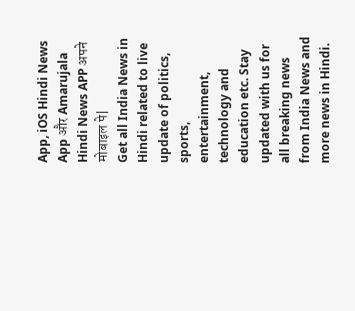App, iOS Hindi News App और Amarujala Hindi News APP अपने मोबाइल पे|
Get all India News in Hindi related to live update of politics, sports, entertainment, technology and education etc. Stay updated with us for all breaking news from India News and more news in Hindi.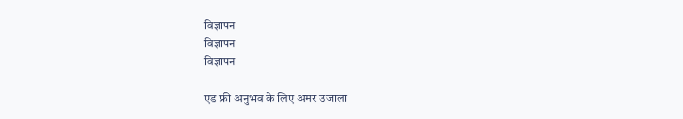विज्ञापन
विज्ञापन
विज्ञापन

एड फ्री अनुभव के लिए अमर उजाला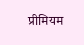प्रीमियम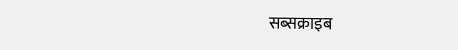सब्सक्राइब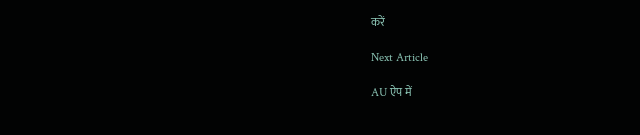करें

Next Article

AU ऐप में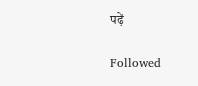पढ़ें

Followed